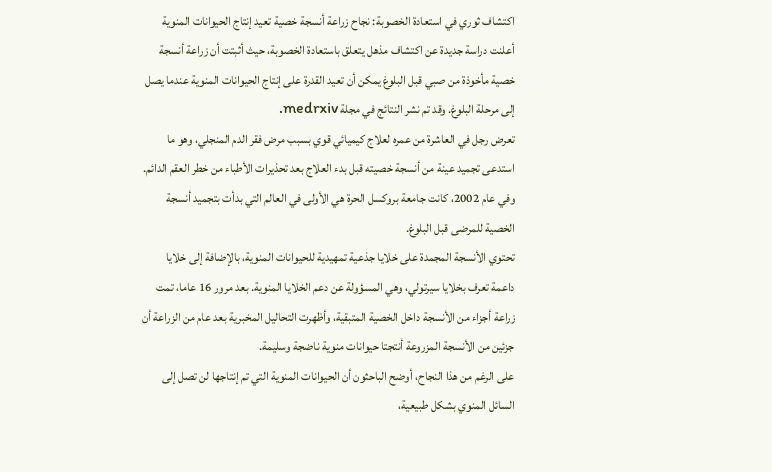اكتشاف ثوري في استعادة الخصوبة: نجاح زراعة أنسجة خصية تعيد إنتاج الحيوانات المنوية
أعلنت دراسة جديدة عن اكتشاف مذهل يتعلق باستعادة الخصوبة، حيث أثبتت أن زراعة أنسجة خصية مأخوذة من صبي قبل البلوغ يمكن أن تعيد القدرة على إنتاج الحيوانات المنوية عندما يصل إلى مرحلة البلوغ. وقد تم نشر النتائج في مجلة medrxiv.
تعرض رجل في العاشرة من عمره لعلاج كيميائي قوي بسبب مرض فقر الدم المنجلي، وهو ما استدعى تجميد عينة من أنسجة خصيته قبل بدء العلاج بعد تحذيرات الأطباء من خطر العقم الدائم. وفي عام 2002، كانت جامعة بروكسل الحرة هي الأولى في العالم التي بدأت بتجميد أنسجة الخصية للمرضى قبل البلوغ.
تحتوي الأنسجة المجمدة على خلايا جذعية تمهيدية للحيوانات المنوية، بالإضافة إلى خلايا داعمة تعرف بخلايا سيرتولي، وهي المسؤولة عن دعم الخلايا المنوية. بعد مرور 16 عاما، تمت زراعة أجزاء من الأنسجة داخل الخصية المتبقية، وأظهرت التحاليل المخبرية بعد عام من الزراعة أن جزئين من الأنسجة المزروعة أنتجتا حيوانات منوية ناضجة وسليمة.
على الرغم من هذا النجاح، أوضح الباحثون أن الحيوانات المنوية التي تم إنتاجها لن تصل إلى السائل المنوي بشكل طبيعية،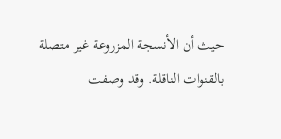حيث أن الأنسجة المزروعة غير متصلة بالقنوات الناقلة. وقد وصفت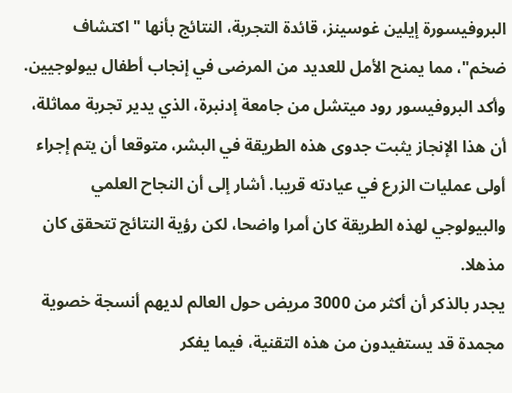البروفيسورة إيلين غوسينز، قائدة التجربة، النتائج بأنها "اكتشاف ضخم"، مما يمنح الأمل للعديد من المرضى في إنجاب أطفال بيولوجيين.
وأكد البروفيسور رود ميتشل من جامعة إدنبرة، الذي يدير تجربة مماثلة، أن هذا الإنجاز يثبت جدوى هذه الطريقة في البشر، متوقعا أن يتم إجراء أولى عمليات الزرع في عيادته قريبا. أشار إلى أن النجاح العلمي والبيولوجي لهذه الطريقة كان أمرا واضحا، لكن رؤية النتائج تتحقق كان مذهلا.
يجدر بالذكر أن أكثر من 3000 مريض حول العالم لديهم أنسجة خصوية مجمدة قد يستفيدون من هذه التقنية، فيما يفكر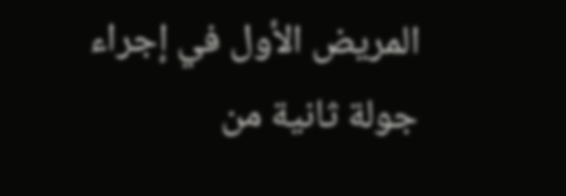المريض الأول في إجراء جولة ثانية من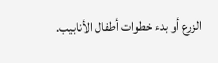الزرع أو بدء خطوات أطفال الأنابيب.